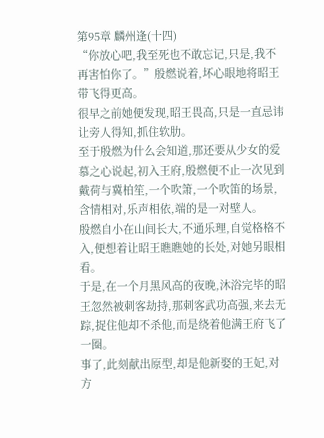第95章 麟州逢(十四)
“你放心吧,我至死也不敢忘记,只是,我不再害怕你了。”殷燃说着,坏心眼地将昭王带飞得更高。
很早之前她便发现,昭王畏高,只是一直忌讳让旁人得知,抓住软肋。
至于殷燃为什么会知道,那还要从少女的爱慕之心说起,初入王府,殷燃便不止一次见到戴荷与冀柏笙,一个吹箫,一个吹笛的场景,含情相对,乐声相依,端的是一对壁人。
殷燃自小在山间长大,不通乐理,自觉格格不入,便想着让昭王瞧瞧她的长处,对她另眼相看。
于是,在一个月黑风高的夜晚,沐浴完毕的昭王忽然被刺客劫持,那刺客武功高强,来去无踪,捉住他却不杀他,而是绕着他满王府飞了一圈。
事了,此刻献出原型,却是他新娶的王妃,对方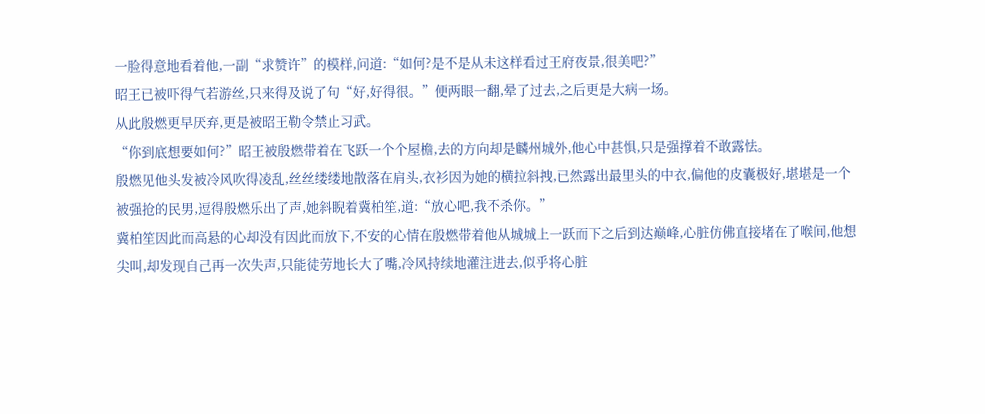一脸得意地看着他,一副“求赞许”的模样,问道:“如何?是不是从未这样看过王府夜景,很美吧?”
昭王已被吓得气若游丝,只来得及说了句“好,好得很。”便两眼一翻,晕了过去,之后更是大病一场。
从此殷燃更早厌弃,更是被昭王勒令禁止习武。
“你到底想要如何?”昭王被殷燃带着在飞跃一个个屋檐,去的方向却是麟州城外,他心中甚惧,只是强撑着不敢露怯。
殷燃见他头发被冷风吹得凌乱,丝丝缕缕地散落在肩头,衣衫因为她的横拉斜拽,已然露出最里头的中衣,偏他的皮囊极好,堪堪是一个被强抢的民男,逗得殷燃乐出了声,她斜睨着冀柏笙,道:“放心吧,我不杀你。”
冀柏笙因此而高悬的心却没有因此而放下,不安的心情在殷燃带着他从城城上一跃而下之后到达巅峰,心脏仿佛直接堵在了喉间,他想尖叫,却发现自己再一次失声,只能徒劳地长大了嘴,冷风持续地灌注进去,似乎将心脏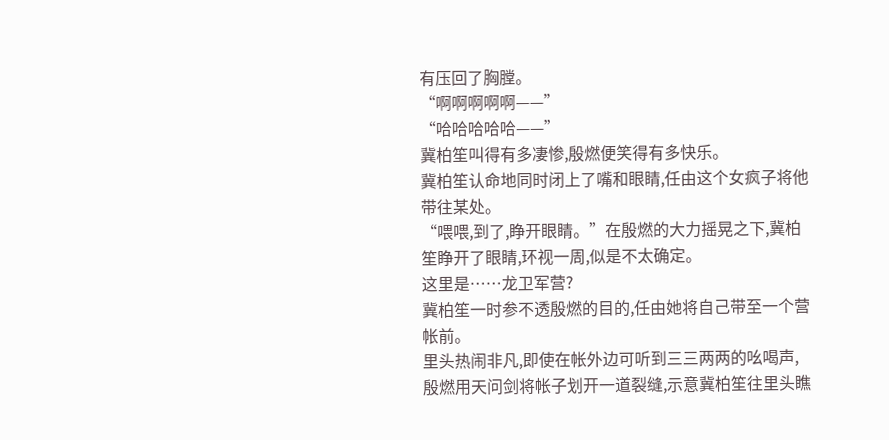有压回了胸膛。
“啊啊啊啊啊——”
“哈哈哈哈哈——”
冀柏笙叫得有多凄惨,殷燃便笑得有多快乐。
冀柏笙认命地同时闭上了嘴和眼睛,任由这个女疯子将他带往某处。
“喂喂,到了,睁开眼睛。”在殷燃的大力摇晃之下,冀柏笙睁开了眼睛,环视一周,似是不太确定。
这里是……龙卫军营?
冀柏笙一时参不透殷燃的目的,任由她将自己带至一个营帐前。
里头热闹非凡,即使在帐外边可听到三三两两的吆喝声,殷燃用天问剑将帐子划开一道裂缝,示意冀柏笙往里头瞧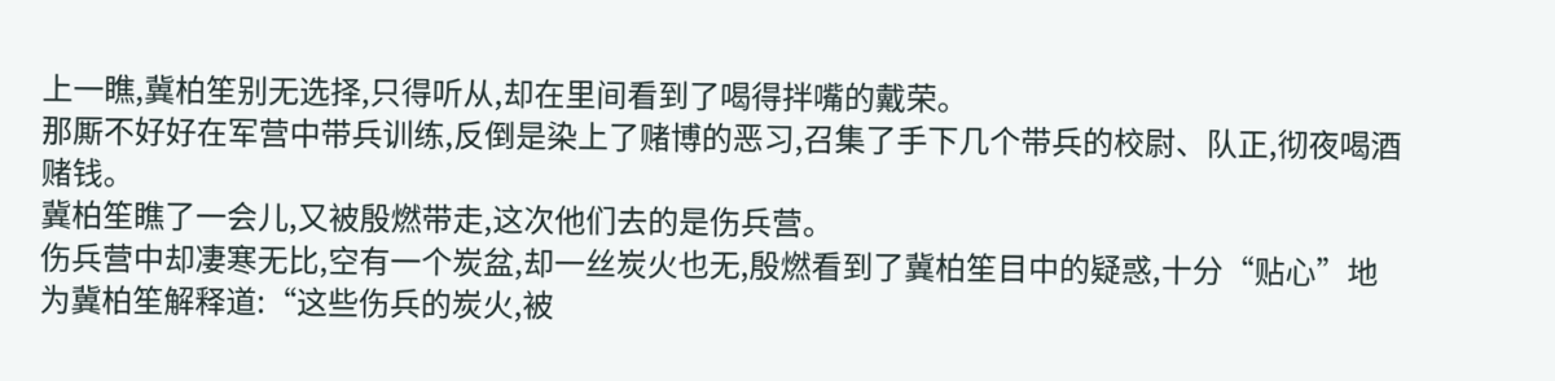上一瞧,冀柏笙别无选择,只得听从,却在里间看到了喝得拌嘴的戴荣。
那厮不好好在军营中带兵训练,反倒是染上了赌博的恶习,召集了手下几个带兵的校尉、队正,彻夜喝酒赌钱。
冀柏笙瞧了一会儿,又被殷燃带走,这次他们去的是伤兵营。
伤兵营中却凄寒无比,空有一个炭盆,却一丝炭火也无,殷燃看到了冀柏笙目中的疑惑,十分“贴心”地为冀柏笙解释道:“这些伤兵的炭火,被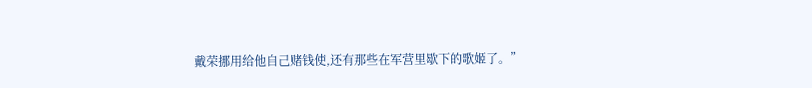戴荣挪用给他自己赌钱使,还有那些在军营里歇下的歌姬了。”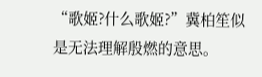“歌姬?什么歌姬?”冀柏笙似是无法理解殷燃的意思。